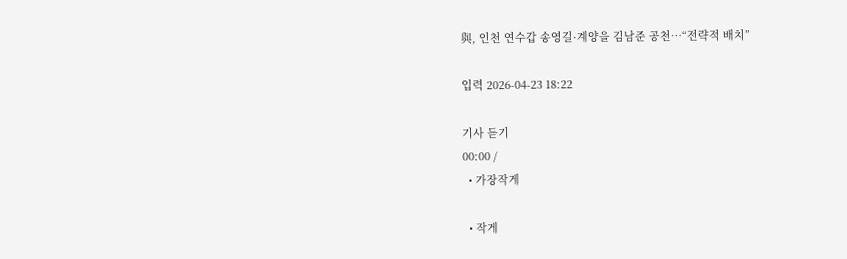與, 인천 연수갑 송영길·계양을 김남준 공천…“전략적 배치”

입력 2026-04-23 18:22

기사 듣기
00:00 /
  • 가장작게

  • 작게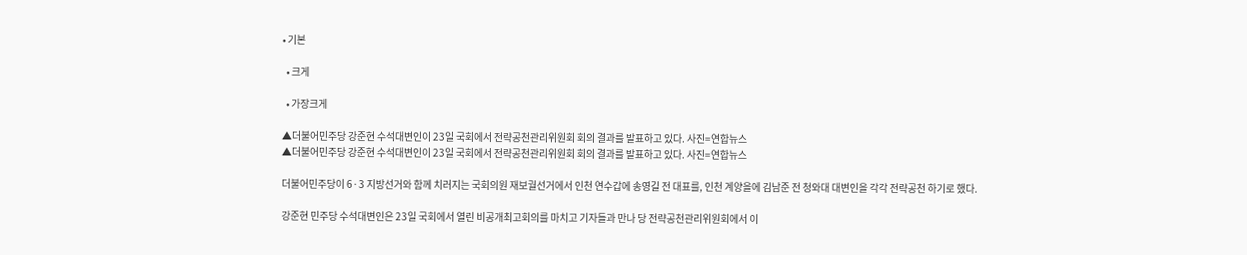• 기본

  • 크게

  • 가장크게

▲더불어민주당 강준현 수석대변인이 23일 국회에서 전략공천관리위원회 회의 결과를 발표하고 있다. 사진=연합뉴스
▲더불어민주당 강준현 수석대변인이 23일 국회에서 전략공천관리위원회 회의 결과를 발표하고 있다. 사진=연합뉴스

더불어민주당이 6·3 지방선거와 함께 치러지는 국회의원 재보궐선거에서 인천 연수갑에 송영길 전 대표를, 인천 계양을에 김남준 전 청와대 대변인을 각각 전략공천 하기로 했다.

강준현 민주당 수석대변인은 23일 국회에서 열린 비공개최고회의를 마치고 기자들과 만나 당 전략공천관리위원회에서 이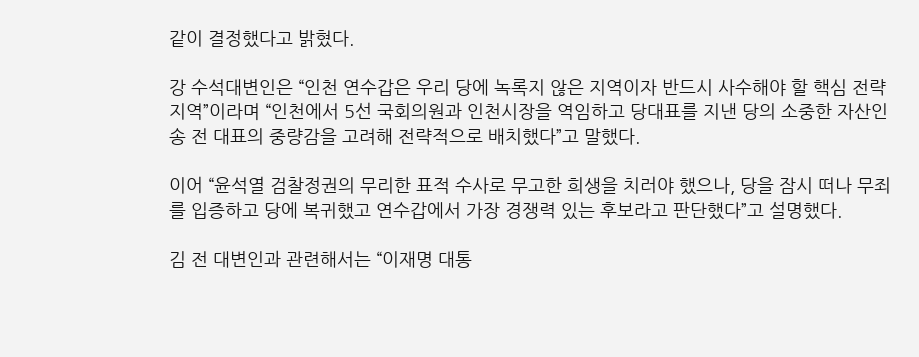같이 결정했다고 밝혔다.

강 수석대변인은 “인천 연수갑은 우리 당에 녹록지 않은 지역이자 반드시 사수해야 할 핵심 전략 지역”이라며 “인천에서 5선 국회의원과 인천시장을 역임하고 당대표를 지낸 당의 소중한 자산인 송 전 대표의 중량감을 고려해 전략적으로 배치했다”고 말했다.

이어 “윤석열 검찰정권의 무리한 표적 수사로 무고한 희생을 치러야 했으나, 당을 잠시 떠나 무죄를 입증하고 당에 복귀했고 연수갑에서 가장 경쟁력 있는 후보라고 판단했다”고 설명했다.

김 전 대변인과 관련해서는 “이재명 대통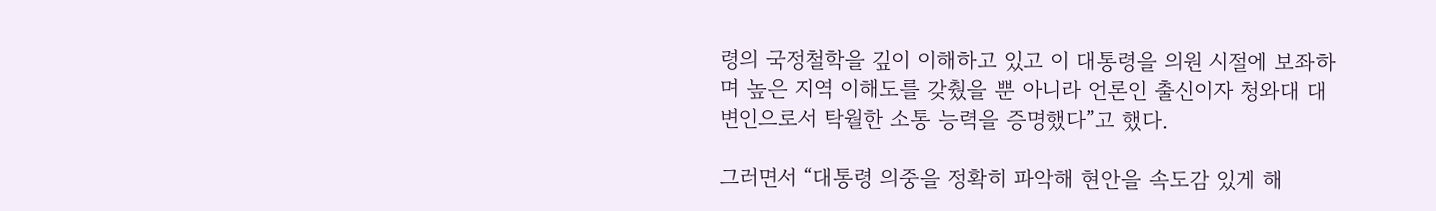령의 국정철학을 깊이 이해하고 있고 이 대통령을 의원 시절에 보좌하며 높은 지역 이해도를 갖췄을 뿐 아니라 언론인 출신이자 청와대 대변인으로서 탁월한 소통 능력을 증명했다”고 했다.

그러면서 “대통령 의중을 정확히 파악해 현안을 속도감 있게 해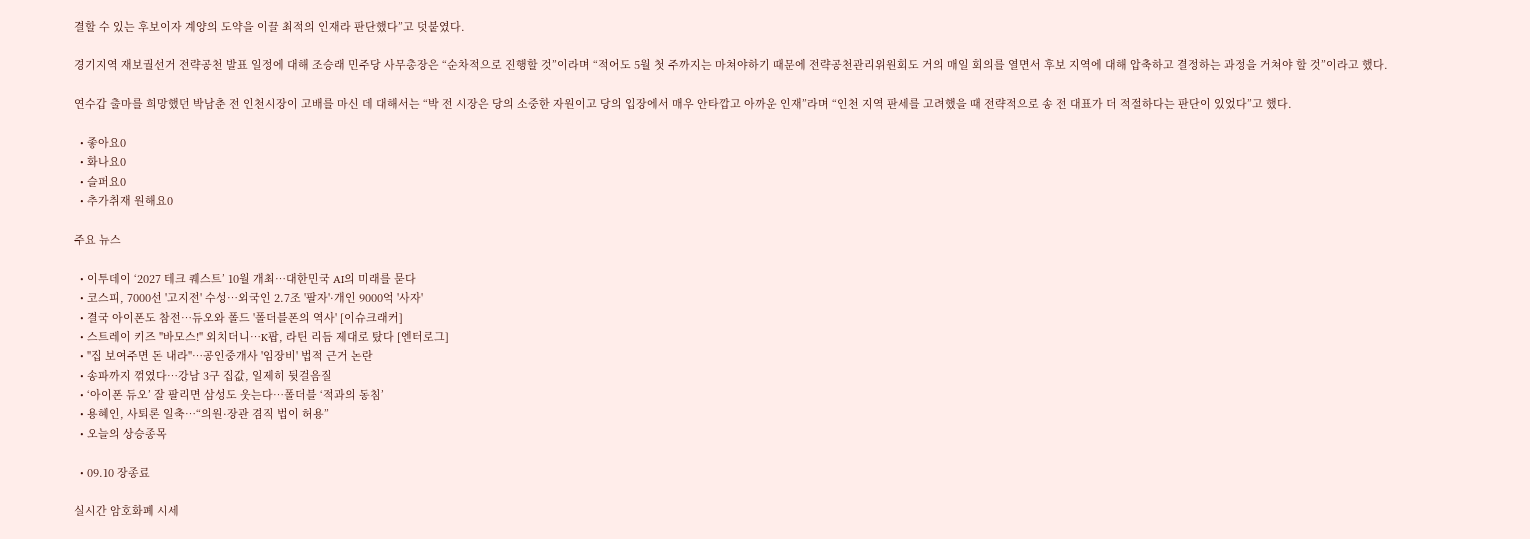결할 수 있는 후보이자 계양의 도약을 이끌 최적의 인재라 판단했다”고 덧붙였다.

경기지역 재보궐선거 전략공천 발표 일정에 대해 조승래 민주당 사무총장은 “순차적으로 진행할 것”이라며 “적어도 5월 첫 주까지는 마쳐야하기 때문에 전략공천관리위원회도 거의 매일 회의를 열면서 후보 지역에 대해 압축하고 결정하는 과정을 거쳐야 할 것”이라고 했다.

연수갑 출마를 희망했던 박남춘 전 인천시장이 고배를 마신 데 대해서는 “박 전 시장은 당의 소중한 자원이고 당의 입장에서 매우 안타깝고 아까운 인재”라며 “인천 지역 판세를 고려했을 때 전략적으로 송 전 대표가 더 적절하다는 판단이 있었다”고 했다.

  • 좋아요0
  • 화나요0
  • 슬퍼요0
  • 추가취재 원해요0

주요 뉴스

  • 이투데이 ‘2027 테크 퀘스트’ 10월 개최⋯대한민국 AI의 미래를 묻다
  • 코스피, 7000선 '고지전' 수성…외국인 2.7조 '팔자'·개인 9000억 '사자'
  • 결국 아이폰도 참전…듀오와 폴드 '폴더블폰의 역사' [이슈크래커]
  • 스트레이 키즈 "바모스!" 외치더니⋯K팝, 라틴 리듬 제대로 탔다 [엔터로그]
  • "집 보여주면 돈 내라"⋯공인중개사 '임장비' 법적 근거 논란
  • 송파까지 꺾였다…강남 3구 집값, 일제히 뒷걸음질
  • ‘아이폰 듀오’ 잘 팔리면 삼성도 웃는다⋯폴더블 ‘적과의 동침’
  • 용혜인, 사퇴론 일축…“의원·장관 겸직 법이 허용”
  • 오늘의 상승종목

  • 09.10 장종료

실시간 암호화폐 시세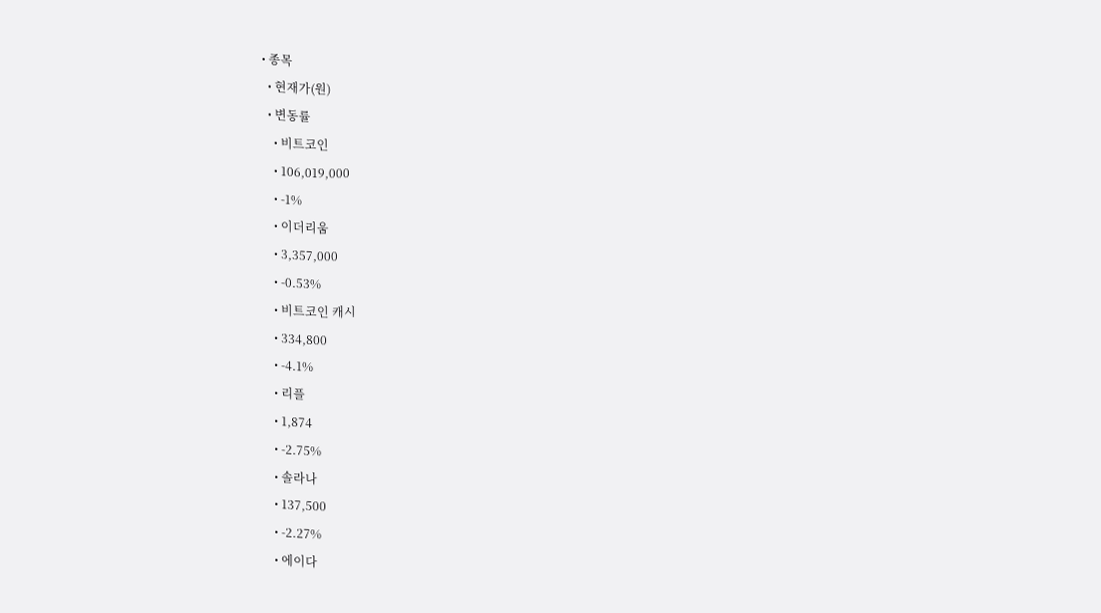• 종목
  • 현재가(원)
  • 변동률
    • 비트코인
    • 106,019,000
    • -1%
    • 이더리움
    • 3,357,000
    • -0.53%
    • 비트코인 캐시
    • 334,800
    • -4.1%
    • 리플
    • 1,874
    • -2.75%
    • 솔라나
    • 137,500
    • -2.27%
    • 에이다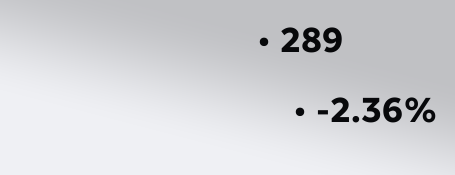• 289
    • -2.36%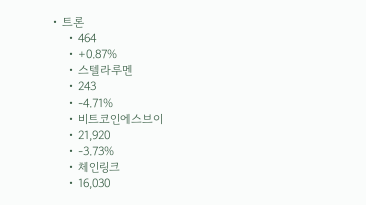• 트론
    • 464
    • +0.87%
    • 스텔라루멘
    • 243
    • -4.71%
    • 비트코인에스브이
    • 21,920
    • -3.73%
    • 체인링크
    • 16,030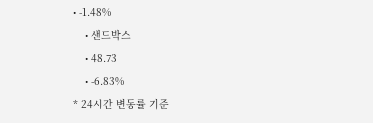• -1.48%
    • 샌드박스
    • 48.73
    • -6.83%
* 24시간 변동률 기준